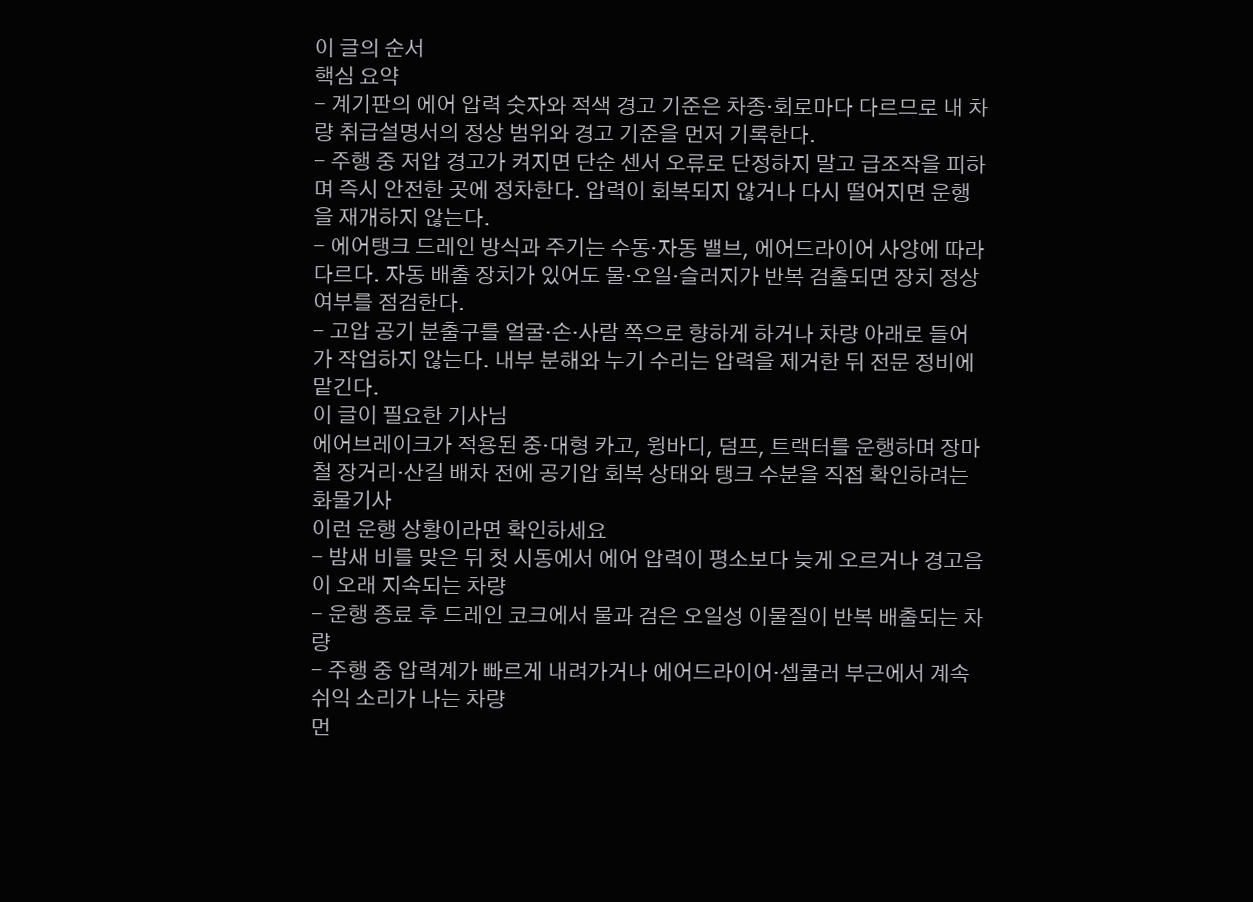이 글의 순서
핵심 요약
- 계기판의 에어 압력 숫자와 적색 경고 기준은 차종·회로마다 다르므로 내 차량 취급설명서의 정상 범위와 경고 기준을 먼저 기록한다.
- 주행 중 저압 경고가 켜지면 단순 센서 오류로 단정하지 말고 급조작을 피하며 즉시 안전한 곳에 정차한다. 압력이 회복되지 않거나 다시 떨어지면 운행을 재개하지 않는다.
- 에어탱크 드레인 방식과 주기는 수동·자동 밸브, 에어드라이어 사양에 따라 다르다. 자동 배출 장치가 있어도 물·오일·슬러지가 반복 검출되면 장치 정상 여부를 점검한다.
- 고압 공기 분출구를 얼굴·손·사람 쪽으로 향하게 하거나 차량 아래로 들어가 작업하지 않는다. 내부 분해와 누기 수리는 압력을 제거한 뒤 전문 정비에 맡긴다.
이 글이 필요한 기사님
에어브레이크가 적용된 중·대형 카고, 윙바디, 덤프, 트랙터를 운행하며 장마철 장거리·산길 배차 전에 공기압 회복 상태와 탱크 수분을 직접 확인하려는 화물기사
이런 운행 상황이라면 확인하세요
- 밤새 비를 맞은 뒤 첫 시동에서 에어 압력이 평소보다 늦게 오르거나 경고음이 오래 지속되는 차량
- 운행 종료 후 드레인 코크에서 물과 검은 오일성 이물질이 반복 배출되는 차량
- 주행 중 압력계가 빠르게 내려가거나 에어드라이어·셉쿨러 부근에서 계속 쉬익 소리가 나는 차량
먼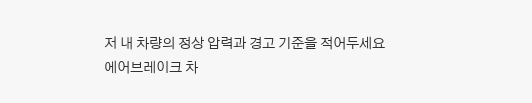저 내 차량의 정상 압력과 경고 기준을 적어두세요
에어브레이크 차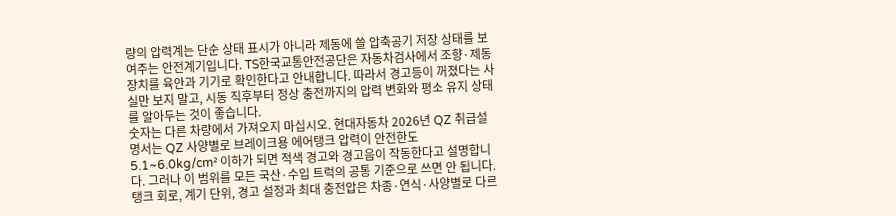량의 압력계는 단순 상태 표시가 아니라 제동에 쓸 압축공기 저장 상태를 보여주는 안전계기입니다. TS한국교통안전공단은 자동차검사에서 조향·제동장치를 육안과 기기로 확인한다고 안내합니다. 따라서 경고등이 꺼졌다는 사실만 보지 말고, 시동 직후부터 정상 충전까지의 압력 변화와 평소 유지 상태를 알아두는 것이 좋습니다.
숫자는 다른 차량에서 가져오지 마십시오. 현대자동차 2026년 QZ 취급설명서는 QZ 사양별로 브레이크용 에어탱크 압력이 안전한도 5.1~6.0kg/cm² 이하가 되면 적색 경고와 경고음이 작동한다고 설명합니다. 그러나 이 범위를 모든 국산·수입 트럭의 공통 기준으로 쓰면 안 됩니다. 탱크 회로, 계기 단위, 경고 설정과 최대 충전압은 차종·연식·사양별로 다르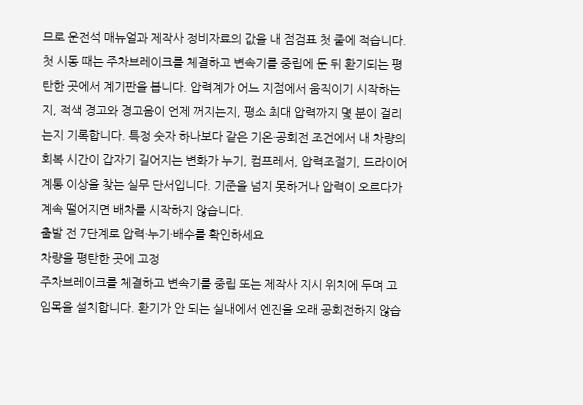므로 운전석 매뉴얼과 제작사 정비자료의 값을 내 점검표 첫 줄에 적습니다.
첫 시동 때는 주차브레이크를 체결하고 변속기를 중립에 둔 뒤 환기되는 평탄한 곳에서 계기판을 봅니다. 압력계가 어느 지점에서 움직이기 시작하는지, 적색 경고와 경고음이 언제 꺼지는지, 평소 최대 압력까지 몇 분이 걸리는지 기록합니다. 특정 숫자 하나보다 같은 기온·공회전 조건에서 내 차량의 회복 시간이 갑자기 길어지는 변화가 누기, 컴프레서, 압력조절기, 드라이어 계통 이상을 찾는 실무 단서입니다. 기준을 넘지 못하거나 압력이 오르다가 계속 떨어지면 배차를 시작하지 않습니다.
출발 전 7단계로 압력·누기·배수를 확인하세요
차량을 평탄한 곳에 고정
주차브레이크를 체결하고 변속기를 중립 또는 제작사 지시 위치에 두며 고임목을 설치합니다. 환기가 안 되는 실내에서 엔진을 오래 공회전하지 않습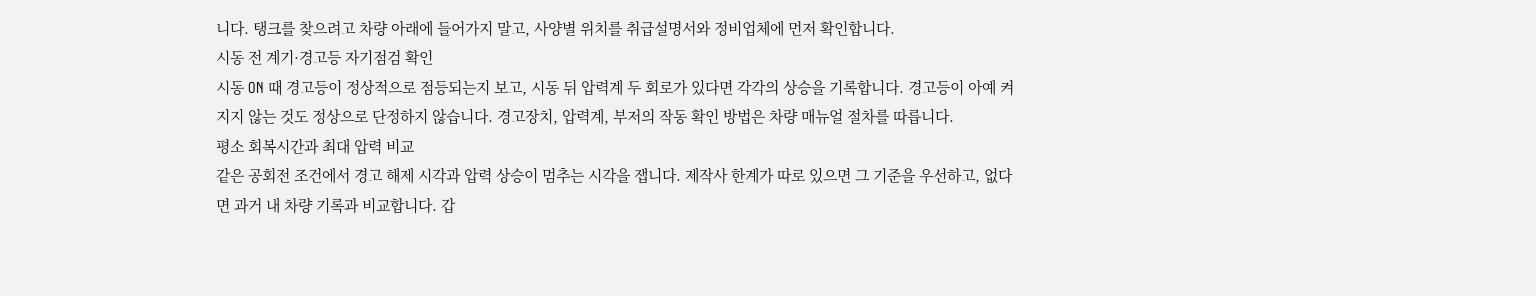니다. 탱크를 찾으려고 차량 아래에 들어가지 말고, 사양별 위치를 취급설명서와 정비업체에 먼저 확인합니다.
시동 전 계기·경고등 자기점검 확인
시동 ON 때 경고등이 정상적으로 점등되는지 보고, 시동 뒤 압력계 두 회로가 있다면 각각의 상승을 기록합니다. 경고등이 아예 켜지지 않는 것도 정상으로 단정하지 않습니다. 경고장치, 압력계, 부저의 작동 확인 방법은 차량 매뉴얼 절차를 따릅니다.
평소 회복시간과 최대 압력 비교
같은 공회전 조건에서 경고 해제 시각과 압력 상승이 멈추는 시각을 잽니다. 제작사 한계가 따로 있으면 그 기준을 우선하고, 없다면 과거 내 차량 기록과 비교합니다. 갑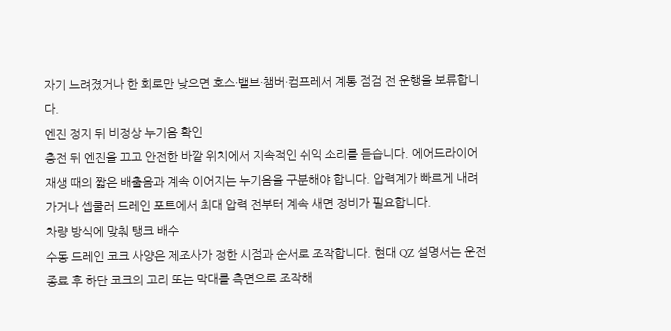자기 느려졌거나 한 회로만 낮으면 호스·밸브·챔버·컴프레서 계통 점검 전 운행을 보류합니다.
엔진 정지 뒤 비정상 누기음 확인
충전 뒤 엔진을 끄고 안전한 바깥 위치에서 지속적인 쉬익 소리를 듣습니다. 에어드라이어 재생 때의 짧은 배출음과 계속 이어지는 누기음을 구분해야 합니다. 압력계가 빠르게 내려가거나 셉쿨러 드레인 포트에서 최대 압력 전부터 계속 새면 정비가 필요합니다.
차량 방식에 맞춰 탱크 배수
수동 드레인 코크 사양은 제조사가 정한 시점과 순서로 조작합니다. 현대 QZ 설명서는 운전 종료 후 하단 코크의 고리 또는 막대를 측면으로 조작해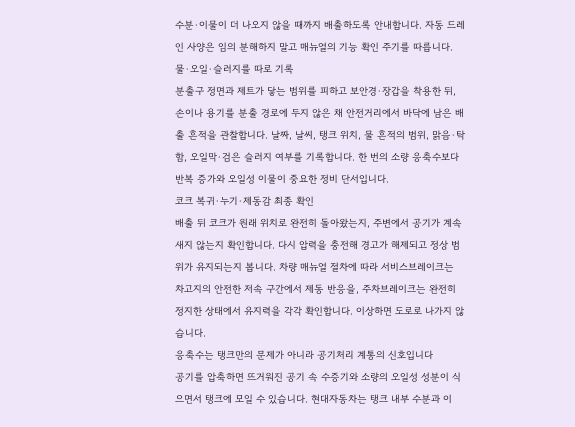수분·이물이 더 나오지 않을 때까지 배출하도록 안내합니다. 자동 드레인 사양은 임의 분해하지 말고 매뉴얼의 기능 확인 주기를 따릅니다.
물·오일·슬러지를 따로 기록
분출구 정면과 제트가 닿는 범위를 피하고 보안경·장갑을 착용한 뒤, 손이나 용기를 분출 경로에 두지 않은 채 안전거리에서 바닥에 남은 배출 흔적을 관찰합니다. 날짜, 날씨, 탱크 위치, 물 흔적의 범위, 맑음·탁함, 오일막·검은 슬러지 여부를 기록합니다. 한 번의 소량 응축수보다 반복 증가와 오일성 이물이 중요한 정비 단서입니다.
코크 복귀·누기·제동감 최종 확인
배출 뒤 코크가 원래 위치로 완전히 돌아왔는지, 주변에서 공기가 계속 새지 않는지 확인합니다. 다시 압력을 충전해 경고가 해제되고 정상 범위가 유지되는지 봅니다. 차량 매뉴얼 절차에 따라 서비스브레이크는 차고지의 안전한 저속 구간에서 제동 반응을, 주차브레이크는 완전히 정지한 상태에서 유지력을 각각 확인합니다. 이상하면 도로로 나가지 않습니다.
응축수는 탱크만의 문제가 아니라 공기처리 계통의 신호입니다
공기를 압축하면 뜨거워진 공기 속 수증기와 소량의 오일성 성분이 식으면서 탱크에 모일 수 있습니다. 현대자동차는 탱크 내부 수분과 이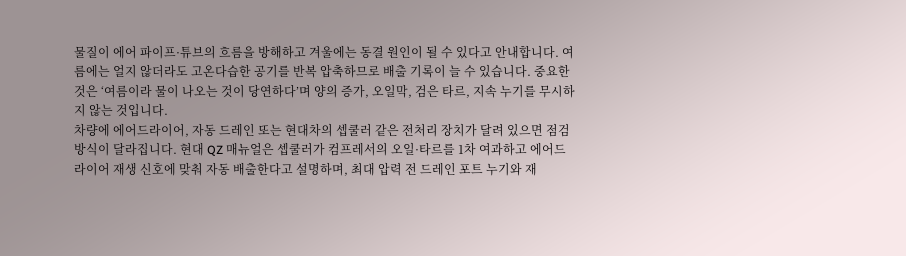물질이 에어 파이프·튜브의 흐름을 방해하고 겨울에는 동결 원인이 될 수 있다고 안내합니다. 여름에는 얼지 않더라도 고온다습한 공기를 반복 압축하므로 배출 기록이 늘 수 있습니다. 중요한 것은 ‘여름이라 물이 나오는 것이 당연하다’며 양의 증가, 오일막, 검은 타르, 지속 누기를 무시하지 않는 것입니다.
차량에 에어드라이어, 자동 드레인 또는 현대차의 셉쿨러 같은 전처리 장치가 달려 있으면 점검 방식이 달라집니다. 현대 QZ 매뉴얼은 셉쿨러가 컴프레서의 오일·타르를 1차 여과하고 에어드라이어 재생 신호에 맞춰 자동 배출한다고 설명하며, 최대 압력 전 드레인 포트 누기와 재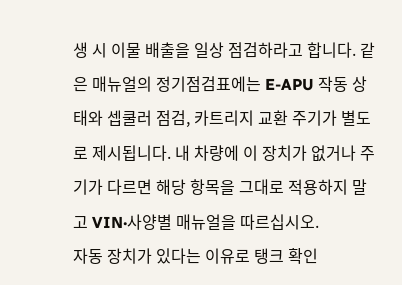생 시 이물 배출을 일상 점검하라고 합니다. 같은 매뉴얼의 정기점검표에는 E-APU 작동 상태와 셉쿨러 점검, 카트리지 교환 주기가 별도로 제시됩니다. 내 차량에 이 장치가 없거나 주기가 다르면 해당 항목을 그대로 적용하지 말고 VIN·사양별 매뉴얼을 따르십시오.
자동 장치가 있다는 이유로 탱크 확인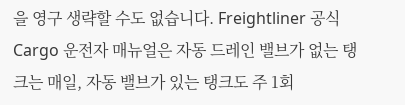을 영구 생략할 수도 없습니다. Freightliner 공식 Cargo 운전자 매뉴얼은 자동 드레인 밸브가 없는 탱크는 매일, 자동 밸브가 있는 탱크도 주 1회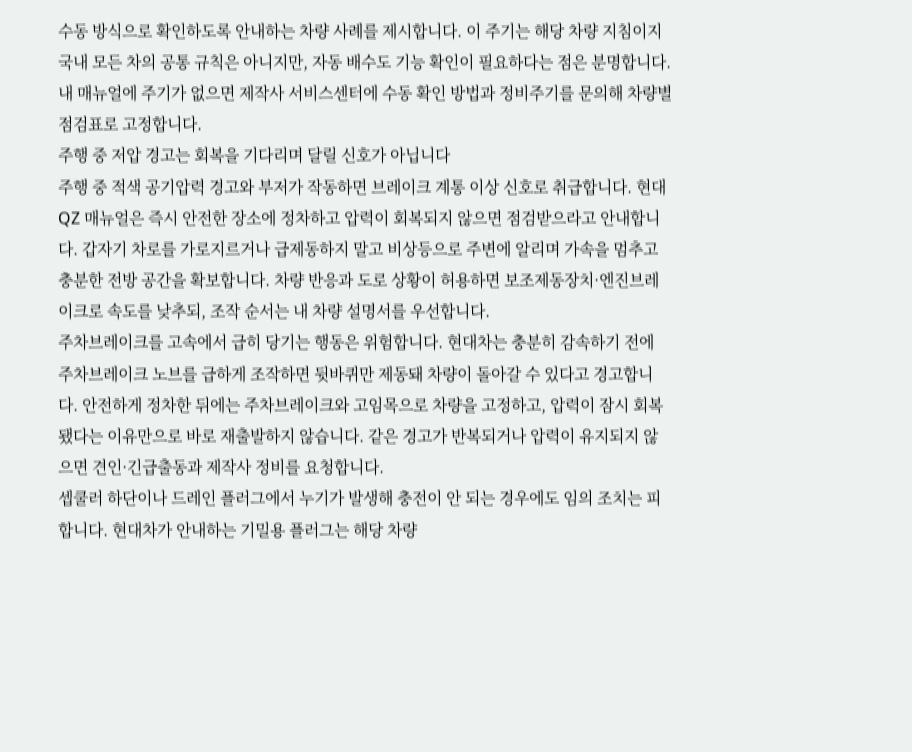수동 방식으로 확인하도록 안내하는 차량 사례를 제시합니다. 이 주기는 해당 차량 지침이지 국내 모든 차의 공통 규칙은 아니지만, 자동 배수도 기능 확인이 필요하다는 점은 분명합니다. 내 매뉴얼에 주기가 없으면 제작사 서비스센터에 수동 확인 방법과 정비주기를 문의해 차량별 점검표로 고정합니다.
주행 중 저압 경고는 회복을 기다리며 달릴 신호가 아닙니다
주행 중 적색 공기압력 경고와 부저가 작동하면 브레이크 계통 이상 신호로 취급합니다. 현대 QZ 매뉴얼은 즉시 안전한 장소에 정차하고 압력이 회복되지 않으면 점검받으라고 안내합니다. 갑자기 차로를 가로지르거나 급제동하지 말고 비상등으로 주변에 알리며 가속을 멈추고 충분한 전방 공간을 확보합니다. 차량 반응과 도로 상황이 허용하면 보조제동장치·엔진브레이크로 속도를 낮추되, 조작 순서는 내 차량 설명서를 우선합니다.
주차브레이크를 고속에서 급히 당기는 행동은 위험합니다. 현대차는 충분히 감속하기 전에 주차브레이크 노브를 급하게 조작하면 뒷바퀴만 제동돼 차량이 돌아갈 수 있다고 경고합니다. 안전하게 정차한 뒤에는 주차브레이크와 고임목으로 차량을 고정하고, 압력이 잠시 회복됐다는 이유만으로 바로 재출발하지 않습니다. 같은 경고가 반복되거나 압력이 유지되지 않으면 견인·긴급출동과 제작사 정비를 요청합니다.
셉쿨러 하단이나 드레인 플러그에서 누기가 발생해 충전이 안 되는 경우에도 임의 조치는 피합니다. 현대차가 안내하는 기밀용 플러그는 해당 차량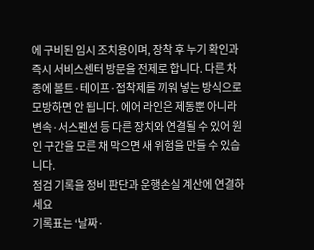에 구비된 임시 조치용이며, 장착 후 누기 확인과 즉시 서비스센터 방문을 전제로 합니다. 다른 차종에 볼트·테이프·접착제를 끼워 넣는 방식으로 모방하면 안 됩니다. 에어 라인은 제동뿐 아니라 변속·서스펜션 등 다른 장치와 연결될 수 있어 원인 구간을 모른 채 막으면 새 위험을 만들 수 있습니다.
점검 기록을 정비 판단과 운행손실 계산에 연결하세요
기록표는 ‘날짜·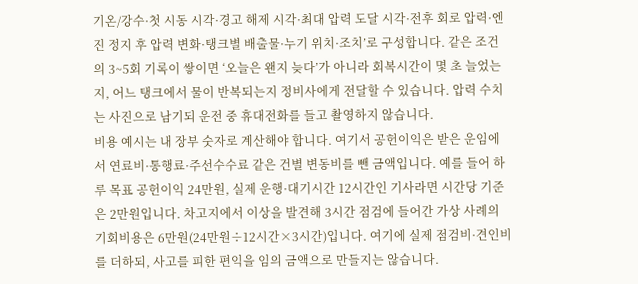기온/강수·첫 시동 시각·경고 해제 시각·최대 압력 도달 시각·전후 회로 압력·엔진 정지 후 압력 변화·탱크별 배출물·누기 위치·조치’로 구성합니다. 같은 조건의 3~5회 기록이 쌓이면 ‘오늘은 왠지 늦다’가 아니라 회복시간이 몇 초 늘었는지, 어느 탱크에서 물이 반복되는지 정비사에게 전달할 수 있습니다. 압력 수치는 사진으로 남기되 운전 중 휴대전화를 들고 촬영하지 않습니다.
비용 예시는 내 장부 숫자로 계산해야 합니다. 여기서 공헌이익은 받은 운임에서 연료비·통행료·주선수수료 같은 건별 변동비를 뺀 금액입니다. 예를 들어 하루 목표 공헌이익 24만원, 실제 운행·대기시간 12시간인 기사라면 시간당 기준은 2만원입니다. 차고지에서 이상을 발견해 3시간 점검에 들어간 가상 사례의 기회비용은 6만원(24만원÷12시간×3시간)입니다. 여기에 실제 점검비·견인비를 더하되, 사고를 피한 편익을 임의 금액으로 만들지는 않습니다.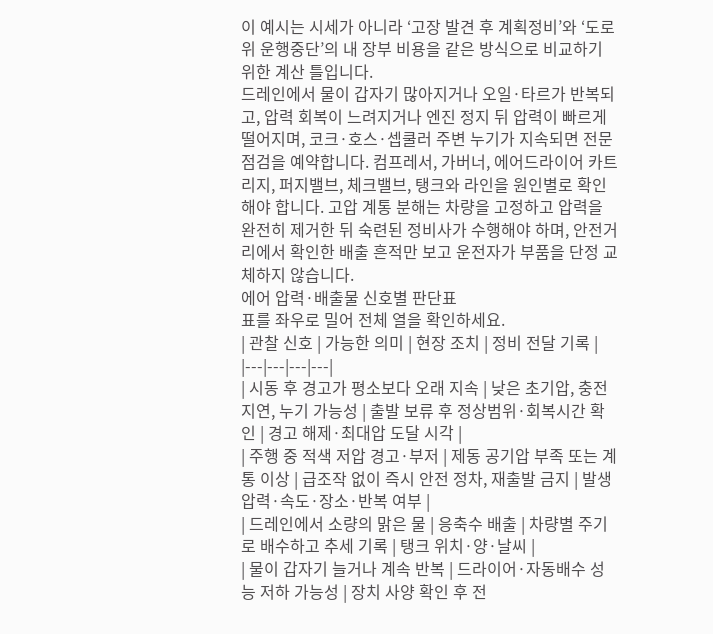이 예시는 시세가 아니라 ‘고장 발견 후 계획정비’와 ‘도로 위 운행중단’의 내 장부 비용을 같은 방식으로 비교하기 위한 계산 틀입니다.
드레인에서 물이 갑자기 많아지거나 오일·타르가 반복되고, 압력 회복이 느려지거나 엔진 정지 뒤 압력이 빠르게 떨어지며, 코크·호스·셉쿨러 주변 누기가 지속되면 전문 점검을 예약합니다. 컴프레서, 가버너, 에어드라이어 카트리지, 퍼지밸브, 체크밸브, 탱크와 라인을 원인별로 확인해야 합니다. 고압 계통 분해는 차량을 고정하고 압력을 완전히 제거한 뒤 숙련된 정비사가 수행해야 하며, 안전거리에서 확인한 배출 흔적만 보고 운전자가 부품을 단정 교체하지 않습니다.
에어 압력·배출물 신호별 판단표
표를 좌우로 밀어 전체 열을 확인하세요.
| 관찰 신호 | 가능한 의미 | 현장 조치 | 정비 전달 기록 |
|---|---|---|---|
| 시동 후 경고가 평소보다 오래 지속 | 낮은 초기압, 충전 지연, 누기 가능성 | 출발 보류 후 정상범위·회복시간 확인 | 경고 해제·최대압 도달 시각 |
| 주행 중 적색 저압 경고·부저 | 제동 공기압 부족 또는 계통 이상 | 급조작 없이 즉시 안전 정차, 재출발 금지 | 발생 압력·속도·장소·반복 여부 |
| 드레인에서 소량의 맑은 물 | 응축수 배출 | 차량별 주기로 배수하고 추세 기록 | 탱크 위치·양·날씨 |
| 물이 갑자기 늘거나 계속 반복 | 드라이어·자동배수 성능 저하 가능성 | 장치 사양 확인 후 전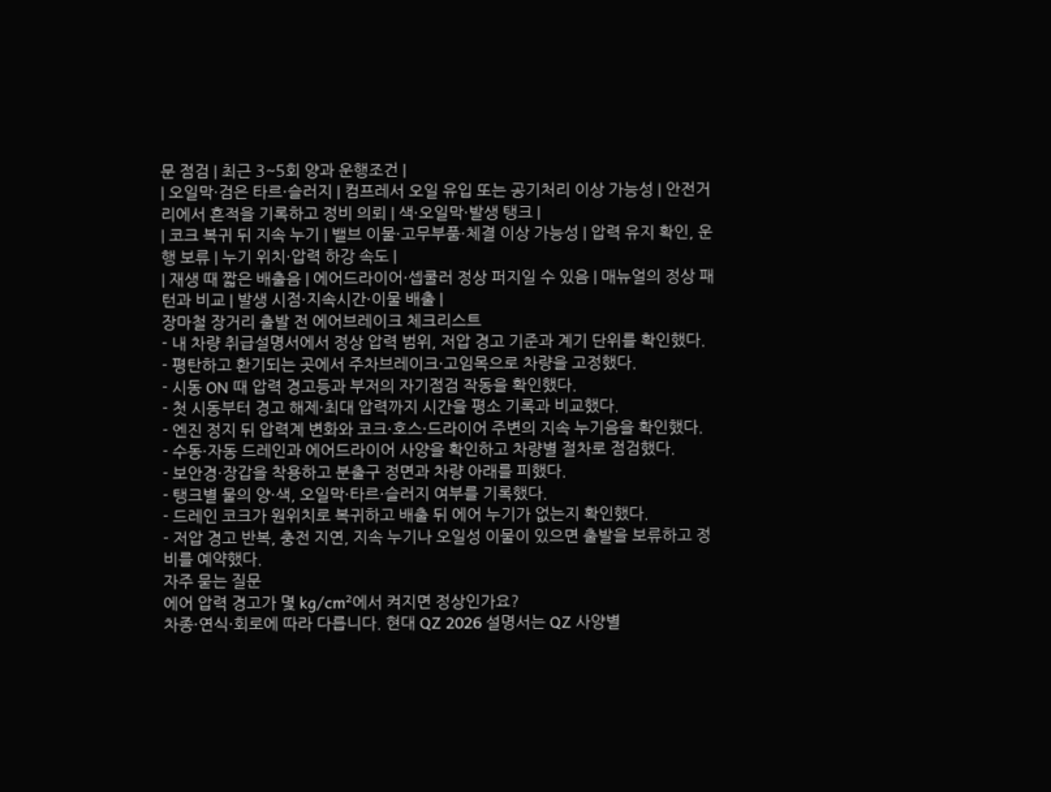문 점검 | 최근 3~5회 양과 운행조건 |
| 오일막·검은 타르·슬러지 | 컴프레서 오일 유입 또는 공기처리 이상 가능성 | 안전거리에서 흔적을 기록하고 정비 의뢰 | 색·오일막·발생 탱크 |
| 코크 복귀 뒤 지속 누기 | 밸브 이물·고무부품·체결 이상 가능성 | 압력 유지 확인, 운행 보류 | 누기 위치·압력 하강 속도 |
| 재생 때 짧은 배출음 | 에어드라이어·셉쿨러 정상 퍼지일 수 있음 | 매뉴얼의 정상 패턴과 비교 | 발생 시점·지속시간·이물 배출 |
장마철 장거리 출발 전 에어브레이크 체크리스트
- 내 차량 취급설명서에서 정상 압력 범위, 저압 경고 기준과 계기 단위를 확인했다.
- 평탄하고 환기되는 곳에서 주차브레이크·고임목으로 차량을 고정했다.
- 시동 ON 때 압력 경고등과 부저의 자기점검 작동을 확인했다.
- 첫 시동부터 경고 해제·최대 압력까지 시간을 평소 기록과 비교했다.
- 엔진 정지 뒤 압력계 변화와 코크·호스·드라이어 주변의 지속 누기음을 확인했다.
- 수동·자동 드레인과 에어드라이어 사양을 확인하고 차량별 절차로 점검했다.
- 보안경·장갑을 착용하고 분출구 정면과 차량 아래를 피했다.
- 탱크별 물의 양·색, 오일막·타르·슬러지 여부를 기록했다.
- 드레인 코크가 원위치로 복귀하고 배출 뒤 에어 누기가 없는지 확인했다.
- 저압 경고 반복, 충전 지연, 지속 누기나 오일성 이물이 있으면 출발을 보류하고 정비를 예약했다.
자주 묻는 질문
에어 압력 경고가 몇 kg/cm²에서 켜지면 정상인가요?
차종·연식·회로에 따라 다릅니다. 현대 QZ 2026 설명서는 QZ 사양별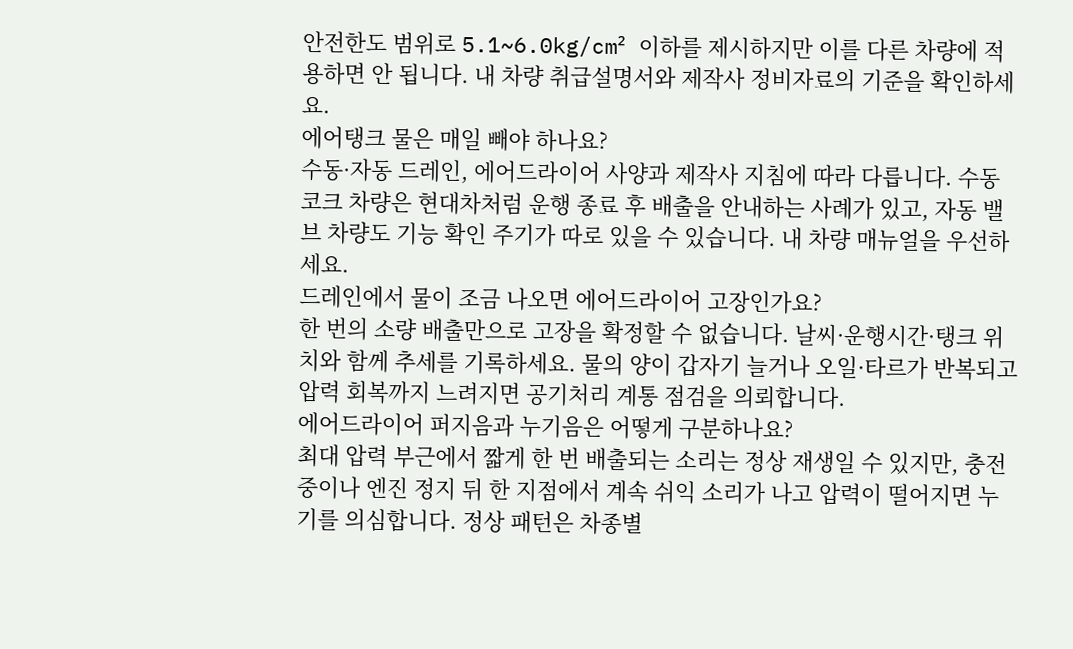안전한도 범위로 5.1~6.0kg/cm² 이하를 제시하지만 이를 다른 차량에 적용하면 안 됩니다. 내 차량 취급설명서와 제작사 정비자료의 기준을 확인하세요.
에어탱크 물은 매일 빼야 하나요?
수동·자동 드레인, 에어드라이어 사양과 제작사 지침에 따라 다릅니다. 수동 코크 차량은 현대차처럼 운행 종료 후 배출을 안내하는 사례가 있고, 자동 밸브 차량도 기능 확인 주기가 따로 있을 수 있습니다. 내 차량 매뉴얼을 우선하세요.
드레인에서 물이 조금 나오면 에어드라이어 고장인가요?
한 번의 소량 배출만으로 고장을 확정할 수 없습니다. 날씨·운행시간·탱크 위치와 함께 추세를 기록하세요. 물의 양이 갑자기 늘거나 오일·타르가 반복되고 압력 회복까지 느려지면 공기처리 계통 점검을 의뢰합니다.
에어드라이어 퍼지음과 누기음은 어떻게 구분하나요?
최대 압력 부근에서 짧게 한 번 배출되는 소리는 정상 재생일 수 있지만, 충전 중이나 엔진 정지 뒤 한 지점에서 계속 쉬익 소리가 나고 압력이 떨어지면 누기를 의심합니다. 정상 패턴은 차종별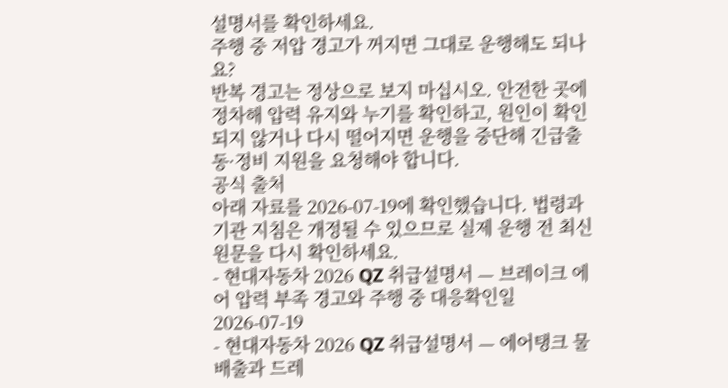설명서를 확인하세요.
주행 중 저압 경고가 꺼지면 그대로 운행해도 되나요?
반복 경고는 정상으로 보지 마십시오. 안전한 곳에 정차해 압력 유지와 누기를 확인하고, 원인이 확인되지 않거나 다시 떨어지면 운행을 중단해 긴급출동·정비 지원을 요청해야 합니다.
공식 출처
아래 자료를 2026-07-19에 확인했습니다. 법령과 기관 지침은 개정될 수 있으므로 실제 운행 전 최신 원문을 다시 확인하세요.
- 현대자동차 2026 QZ 취급설명서 — 브레이크 에어 압력 부족 경고와 주행 중 대응확인일 2026-07-19
- 현대자동차 2026 QZ 취급설명서 — 에어탱크 물배출과 드레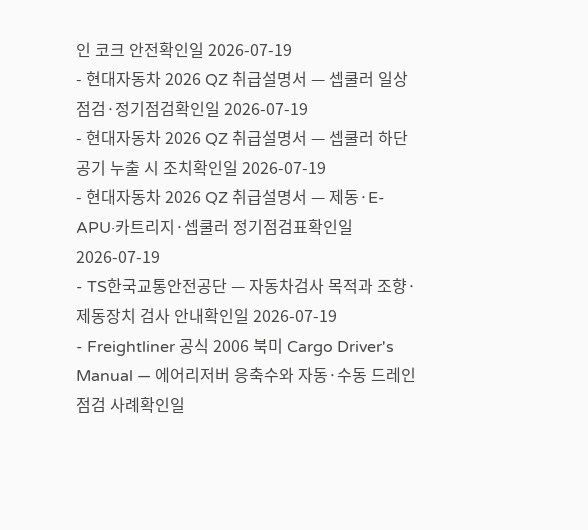인 코크 안전확인일 2026-07-19
- 현대자동차 2026 QZ 취급설명서 — 셉쿨러 일상점검·정기점검확인일 2026-07-19
- 현대자동차 2026 QZ 취급설명서 — 셉쿨러 하단 공기 누출 시 조치확인일 2026-07-19
- 현대자동차 2026 QZ 취급설명서 — 제동·E-APU·카트리지·셉쿨러 정기점검표확인일 2026-07-19
- TS한국교통안전공단 — 자동차검사 목적과 조향·제동장치 검사 안내확인일 2026-07-19
- Freightliner 공식 2006 북미 Cargo Driver's Manual — 에어리저버 응축수와 자동·수동 드레인 점검 사례확인일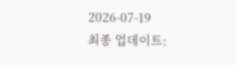2026-07-19
최종 업데이트: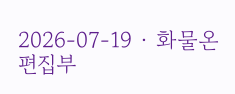2026-07-19 · 화물온 편집부